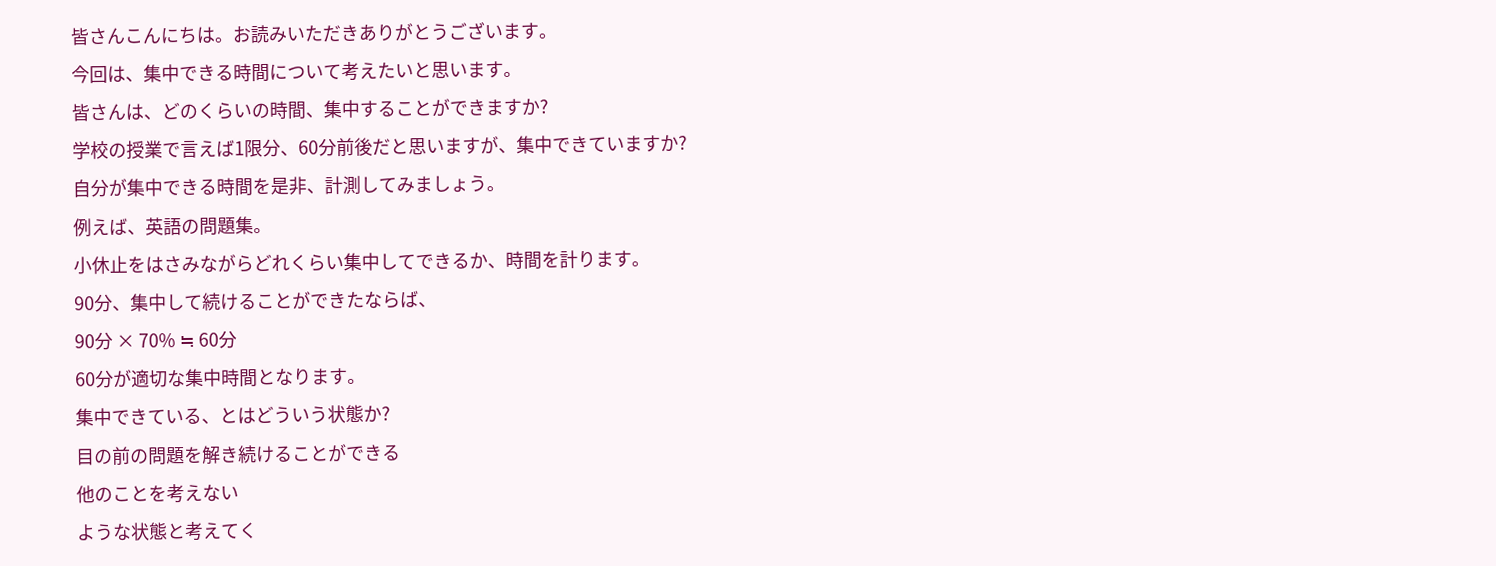皆さんこんにちは。お読みいただきありがとうございます。
今回は、集中できる時間について考えたいと思います。
皆さんは、どのくらいの時間、集中することができますか?
学校の授業で言えば1限分、60分前後だと思いますが、集中できていますか?
自分が集中できる時間を是非、計測してみましょう。
例えば、英語の問題集。
小休止をはさみながらどれくらい集中してできるか、時間を計ります。
90分、集中して続けることができたならば、
90分 × 70% ≒ 60分
60分が適切な集中時間となります。
集中できている、とはどういう状態か?
目の前の問題を解き続けることができる
他のことを考えない
ような状態と考えてく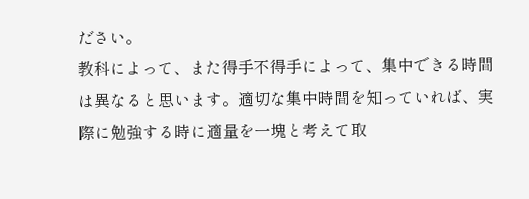ださい。
教科によって、また得手不得手によって、集中できる時間は異なると思います。適切な集中時間を知っていれば、実際に勉強する時に適量を一塊と考えて取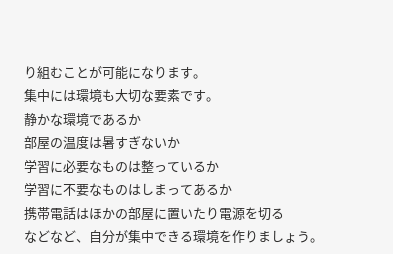り組むことが可能になります。
集中には環境も大切な要素です。
静かな環境であるか
部屋の温度は暑すぎないか
学習に必要なものは整っているか
学習に不要なものはしまってあるか
携帯電話はほかの部屋に置いたり電源を切る
などなど、自分が集中できる環境を作りましょう。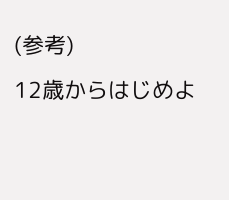(参考)
12歳からはじめよ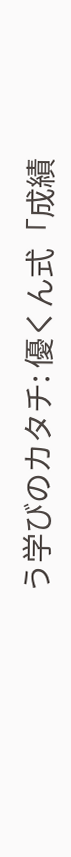う学びのカタチ: 優くん式「成績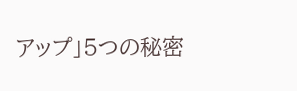アップ」5つの秘密